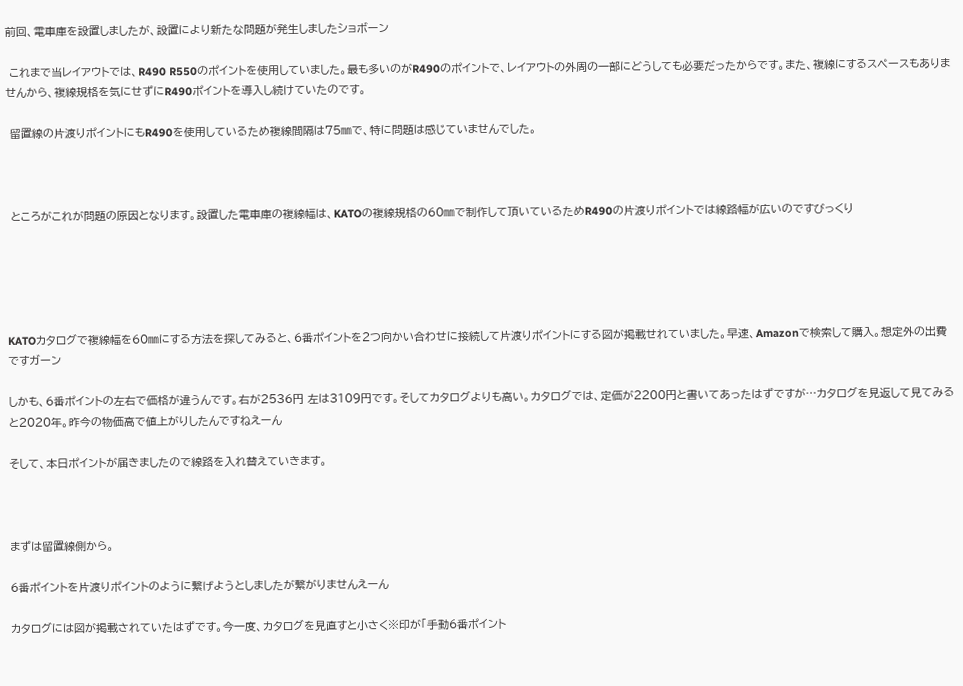前回、電車庫を設置しましたが、設置により新たな問題が発生しましたショボーン

 これまで当レイアウトでは、R490 R550のポイントを使用していました。最も多いのがR490のポイントで、レイアウトの外周の一部にどうしても必要だったからです。また、複線にするスペースもありませんから、複線規格を気にせずにR490ポイントを導入し続けていたのです。

 留置線の片渡りポイントにもR490を使用しているため複線間隔は75㎜で、特に問題は感じていませんでした。



 ところがこれが問題の原因となります。設置した電車庫の複線幅は、KATOの複線規格の60㎜で制作して頂いているためR490の片渡りポイントでは線路幅が広いのですびっくり





KATOカタログで複線幅を60㎜にする方法を探してみると、6番ポイントを2つ向かい合わせに接続して片渡りポイントにする図が掲載せれていました。早速、Amazonで検索して購入。想定外の出費ですガーン

しかも、6番ポイントの左右で価格が違うんです。右が2536円 左は3109円です。そしてカタログよりも高い。カタログでは、定価が2200円と書いてあったはずですが…カタログを見返して見てみると2020年。昨今の物価高で値上がりしたんですねえーん

そして、本日ポイントが届きましたので線路を入れ替えていきます。



まずは留置線側から。

6番ポイントを片渡りポイントのように繋げようとしましたが繋がりませんえーん

カタログには図が掲載されていたはずです。今一度、カタログを見直すと小さく※印が「手動6番ポイント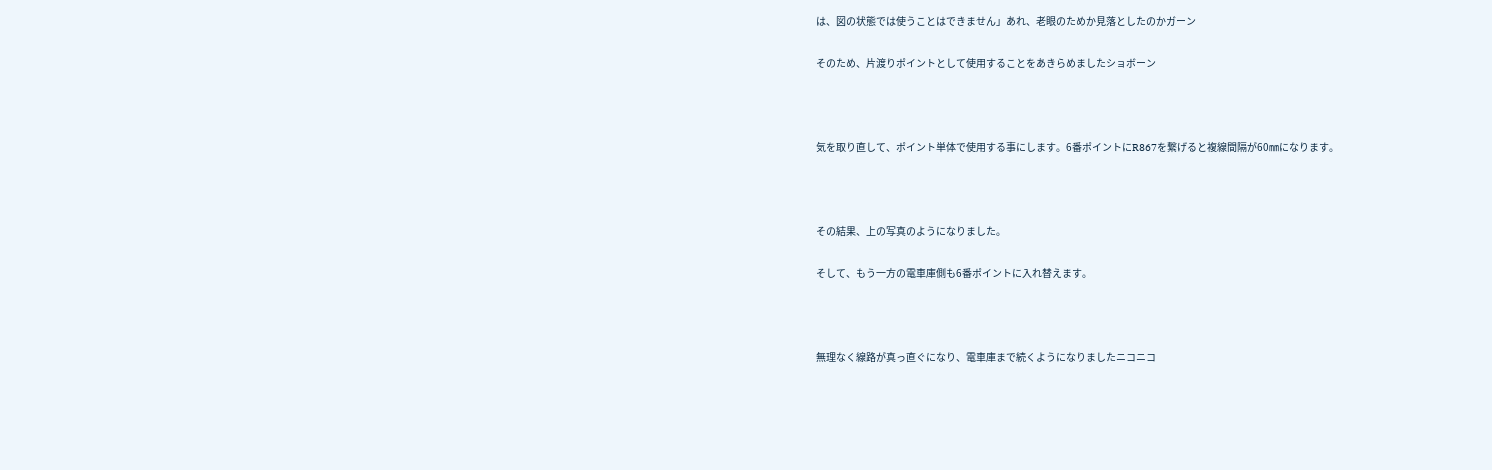は、図の状態では使うことはできません」あれ、老眼のためか見落としたのかガーン

そのため、片渡りポイントとして使用することをあきらめましたショボーン



気を取り直して、ポイント単体で使用する事にします。6番ポイントにR867を繋げると複線間隔が60㎜になります。



その結果、上の写真のようになりました。

そして、もう一方の電車庫側も6番ポイントに入れ替えます。



無理なく線路が真っ直ぐになり、電車庫まで続くようになりましたニコニコ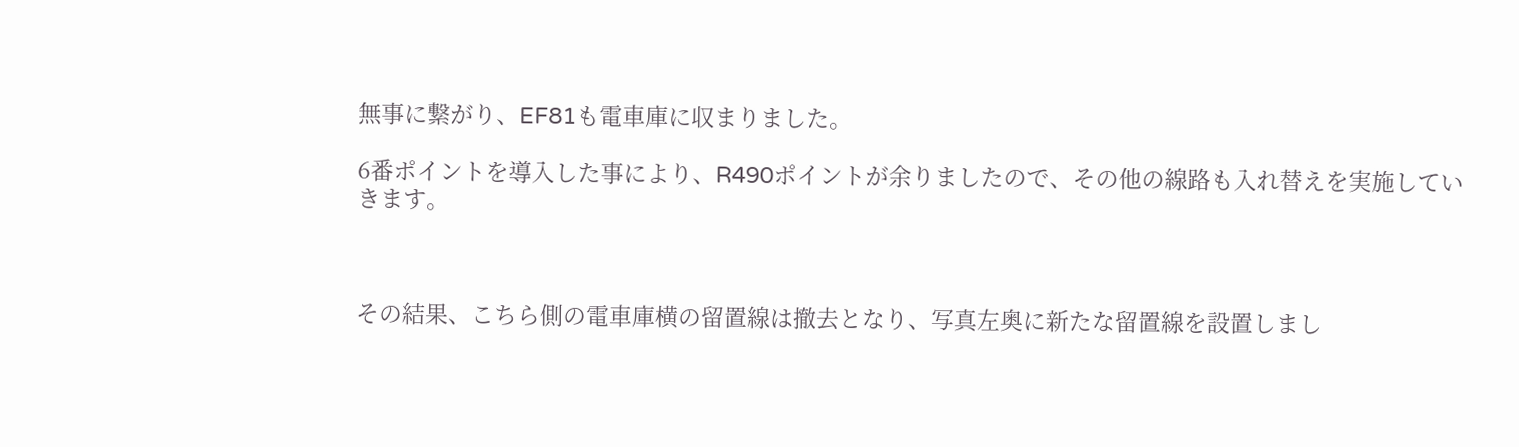無事に繋がり、EF81も電車庫に収まりました。

6番ポイントを導入した事により、R490ポイントが余りましたので、その他の線路も入れ替えを実施していきます。



その結果、こちら側の電車庫横の留置線は撤去となり、写真左奥に新たな留置線を設置しまし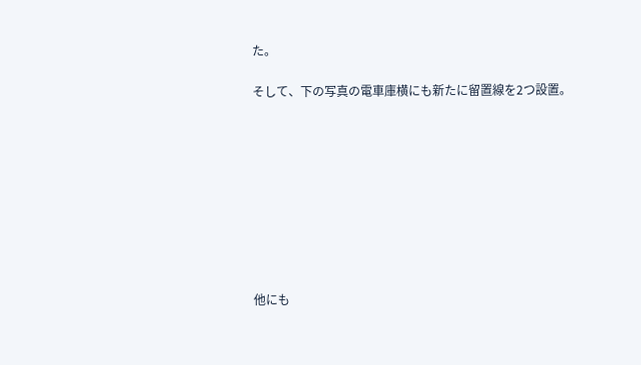た。

そして、下の写真の電車庫横にも新たに留置線を2つ設置。









他にも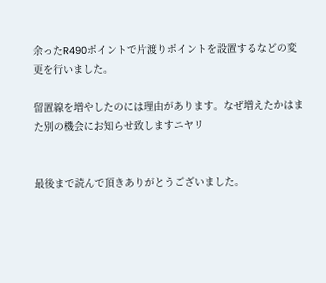余ったR490ポイントで片渡りポイントを設置するなどの変更を行いました。

留置線を増やしたのには理由があります。なぜ増えたかはまた別の機会にお知らせ致しますニヤリ


最後まで読んで頂きありがとうございました。